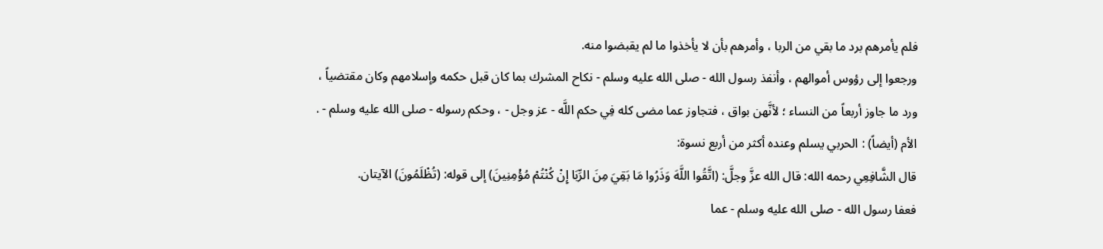فلم يأمرهم برد ما بقي من الربا ، وأمرهم بأن لا يأخذوا ما لم يقبضوا منه.
ورجعوا إلى رؤوس أموالهم ، وأنفذ رسول الله - صلى الله عليه وسلم - نكاح المشرك بما كان قبل حكمه وإسلامهم وكان مقتضياً ، ورد ما جاوز أربعاً من النساء ؛ لأنَّهن بواق ، فتجاوز عما مضى كله فِي حكم اللَّه - عز وجل - ، وحكم رسوله - صلى الله عليه وسلم - .
الأم (أيضاً) : الحربي يسلم وعنده أكثر من أربع نسوة:
قال الشَّافِعِي رحمه الله: قال الله عزَّ وجلَّ: (اتَّقُوا اللَّهَ وَذَرُوا مَا بَقِيَ مِنَ الرِّبَا إِنْ كُنْتُمْ مُؤْمِنِينَ) إلى قوله: (تُظْلَمُونَ) الآيتان.
فعفا رسول الله - صلى الله عليه وسلم - عما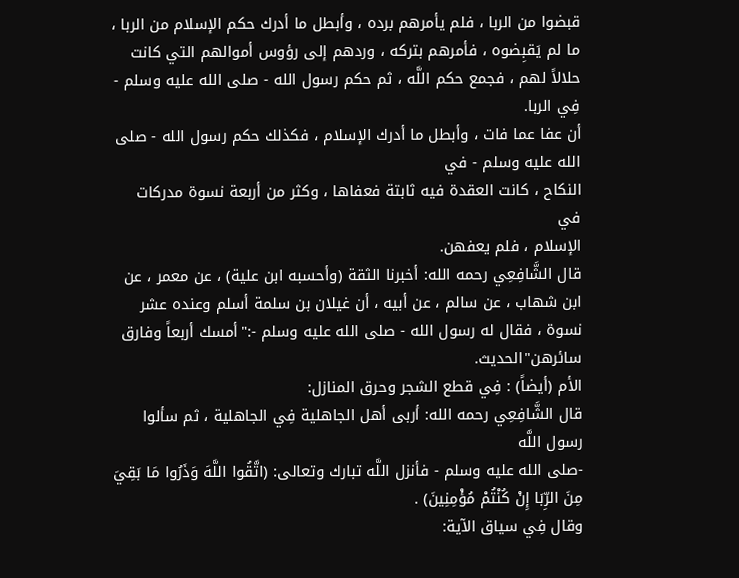قبضوا من الربا ، فلم يأمرهم برده ، وأبطل ما أدرك حكم الإسلام من الربا ، ما لم يَقبِضوه ، فأمرهم بتركه ، وردهم إلى رؤوس أموالهم التي كانت حلالاً لهم ، فجمع حكم اللَّه ، ثم حكم رسول الله - صلى الله عليه وسلم - فِي الربا.
أن عفا عما فات ، وأبطل ما أدرك الإسلام ، فكذلك حكم رسول الله - صلى الله عليه وسلم - في
النكاح ، كانت العقدة فيه ثابتة فعفاها ، وكثر من أربعة نسوة مدركات في
الإسلام ، فلم يعفهن.
قال الشَّافِعِي رحمه الله: أخبرنا الثقة (وأحسبه ابن علية) ، عن معمر ، عن
ابن شهاب ، عن سالم ، عن أبيه ، أن غيلان بن سلمة أسلم وعنده عشر نسوة ، فقال له رسول الله - صلى الله عليه وسلم -:"أمسك أربعاً وفارق سائرهن"الحديث.
الأم (أيضاً) : فِي قطع الشجر وحرق المنازل:
قال الشَّافِعِي رحمه الله: أربى أهل الجاهلية فِي الجاهلية ، ثم سألوا رسول اللَّه
-صلى الله عليه وسلم - فأنزل اللَّه تبارك وتعالى: (اتَّقُوا اللَّهَ وَذَرُوا مَا بَقِيَ مِنَ الرِّبَا إِنْ كُنْتُمْ مُؤْمِنِينَ) .
وقال فِي سياق الآية: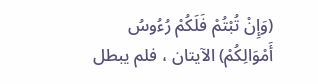(وَإِنْ تُبْتُمْ فَلَكُمْ رُءُوسُ أَمْوَالِكُمْ) الآيتان ، فلم يبطل